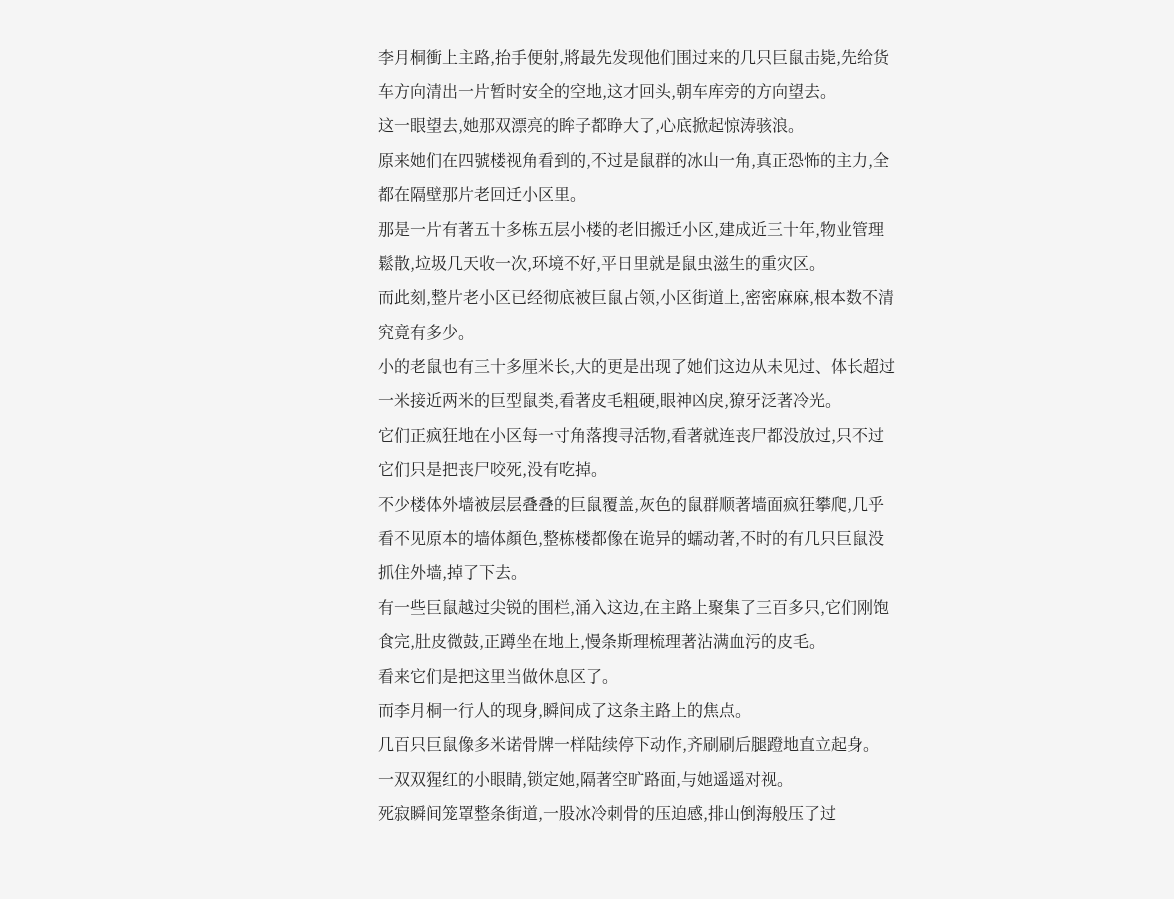李月桐衝上主路,抬手便射,將最先发现他们围过来的几只巨鼠击毙,先给货车方向清出一片暂时安全的空地,这才回头,朝车库旁的方向望去。
这一眼望去,她那双漂亮的眸子都睁大了,心底掀起惊涛骇浪。
原来她们在四號楼视角看到的,不过是鼠群的冰山一角,真正恐怖的主力,全都在隔壁那片老回迁小区里。
那是一片有著五十多栋五层小楼的老旧搬迁小区,建成近三十年,物业管理鬆散,垃圾几天收一次,环境不好,平日里就是鼠虫滋生的重灾区。
而此刻,整片老小区已经彻底被巨鼠占领,小区街道上,密密麻麻,根本数不清究竟有多少。
小的老鼠也有三十多厘米长,大的更是出现了她们这边从未见过、体长超过一米接近两米的巨型鼠类,看著皮毛粗硬,眼神凶戾,獠牙泛著冷光。
它们正疯狂地在小区每一寸角落搜寻活物,看著就连丧尸都没放过,只不过它们只是把丧尸咬死,没有吃掉。
不少楼体外墙被层层叠叠的巨鼠覆盖,灰色的鼠群顺著墙面疯狂攀爬,几乎看不见原本的墙体顏色,整栋楼都像在诡异的蠕动著,不时的有几只巨鼠没抓住外墙,掉了下去。
有一些巨鼠越过尖锐的围栏,涌入这边,在主路上聚集了三百多只,它们刚饱食完,肚皮微鼓,正蹲坐在地上,慢条斯理梳理著沾满血污的皮毛。
看来它们是把这里当做休息区了。
而李月桐一行人的现身,瞬间成了这条主路上的焦点。
几百只巨鼠像多米诺骨牌一样陆续停下动作,齐刷刷后腿蹬地直立起身。
一双双猩红的小眼睛,锁定她,隔著空旷路面,与她遥遥对视。
死寂瞬间笼罩整条街道,一股冰冷刺骨的压迫感,排山倒海般压了过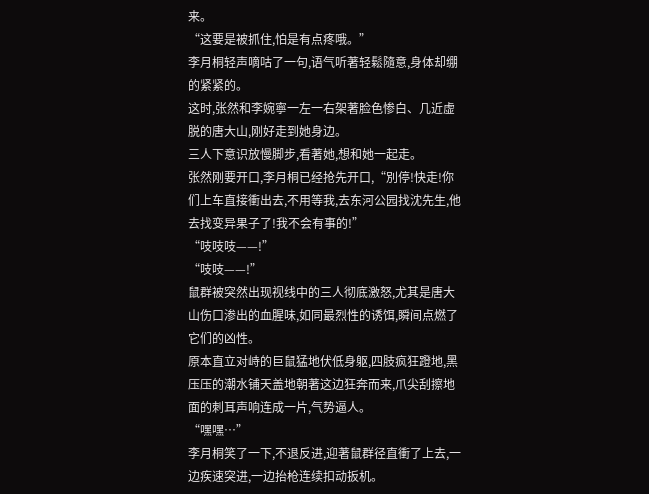来。
“这要是被抓住,怕是有点疼哦。”
李月桐轻声嘀咕了一句,语气听著轻鬆隨意,身体却绷的紧紧的。
这时,张然和李婉寧一左一右架著脸色惨白、几近虚脱的唐大山,刚好走到她身边。
三人下意识放慢脚步,看著她,想和她一起走。
张然刚要开口,李月桐已经抢先开口,“別停!快走!你们上车直接衝出去,不用等我,去东河公园找沈先生,他去找变异果子了!我不会有事的!”
“吱吱吱——!”
“吱吱——!”
鼠群被突然出现视线中的三人彻底激怒,尤其是唐大山伤口渗出的血腥味,如同最烈性的诱饵,瞬间点燃了它们的凶性。
原本直立对峙的巨鼠猛地伏低身躯,四肢疯狂蹬地,黑压压的潮水铺天盖地朝著这边狂奔而来,爪尖刮擦地面的刺耳声响连成一片,气势逼人。
“嘿嘿…”
李月桐笑了一下,不退反进,迎著鼠群径直衝了上去,一边疾速突进,一边抬枪连续扣动扳机。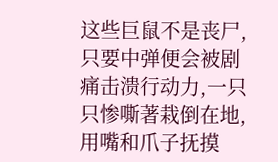这些巨鼠不是丧尸,只要中弹便会被剧痛击溃行动力,一只只惨嘶著栽倒在地,用嘴和爪子抚摸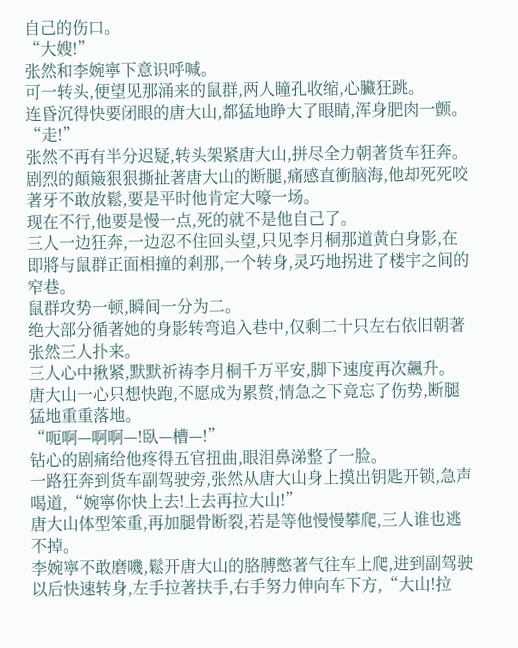自己的伤口。
“大嫂!”
张然和李婉寧下意识呼喊。
可一转头,便望见那涌来的鼠群,两人瞳孔收缩,心臟狂跳。
连昏沉得快要闭眼的唐大山,都猛地睁大了眼睛,浑身肥肉一颤。
“走!”
张然不再有半分迟疑,转头架紧唐大山,拼尽全力朝著货车狂奔。
剧烈的顛簸狠狠撕扯著唐大山的断腿,痛感直衝脑海,他却死死咬著牙不敢放鬆,要是平时他肯定大嚎一场。
现在不行,他要是慢一点,死的就不是他自己了。
三人一边狂奔,一边忍不住回头望,只见李月桐那道黄白身影,在即將与鼠群正面相撞的剎那,一个转身,灵巧地拐进了楼宇之间的窄巷。
鼠群攻势一顿,瞬间一分为二。
绝大部分循著她的身影转弯追入巷中,仅剩二十只左右依旧朝著张然三人扑来。
三人心中揪紧,默默祈祷李月桐千万平安,脚下速度再次飆升。
唐大山一心只想快跑,不愿成为累赘,情急之下竟忘了伤势,断腿猛地重重落地。
“呃啊—啊啊—!臥—槽—!”
钻心的剧痛给他疼得五官扭曲,眼泪鼻涕整了一脸。
一路狂奔到货车副驾驶旁,张然从唐大山身上摸出钥匙开锁,急声喝道,“婉寧你快上去!上去再拉大山!”
唐大山体型笨重,再加腿骨断裂,若是等他慢慢攀爬,三人谁也逃不掉。
李婉寧不敢磨嘰,鬆开唐大山的胳膊憋著气往车上爬,进到副驾驶以后快速转身,左手拉著扶手,右手努力伸向车下方,“大山!拉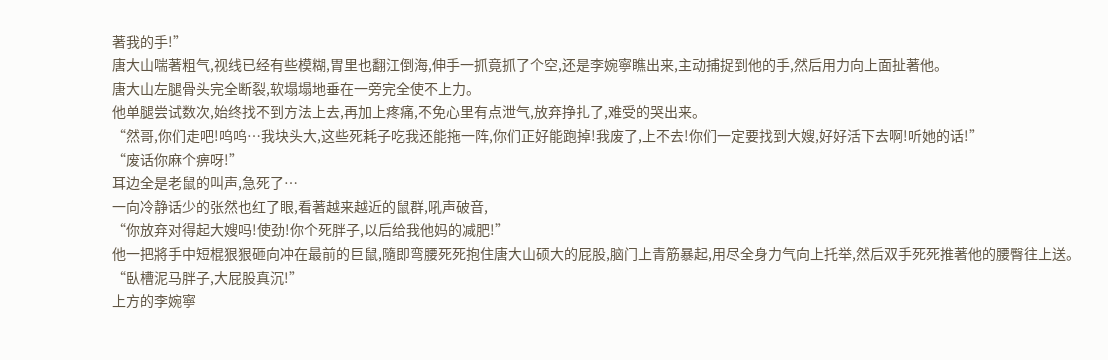著我的手!”
唐大山喘著粗气,视线已经有些模糊,胃里也翻江倒海,伸手一抓竟抓了个空,还是李婉寧瞧出来,主动捕捉到他的手,然后用力向上面扯著他。
唐大山左腿骨头完全断裂,软塌塌地垂在一旁完全使不上力。
他单腿尝试数次,始终找不到方法上去,再加上疼痛,不免心里有点泄气,放弃挣扎了,难受的哭出来。
“然哥,你们走吧!呜呜…我块头大,这些死耗子吃我还能拖一阵,你们正好能跑掉!我废了,上不去!你们一定要找到大嫂,好好活下去啊!听她的话!”
“废话你麻个痹呀!”
耳边全是老鼠的叫声,急死了…
一向冷静话少的张然也红了眼,看著越来越近的鼠群,吼声破音,
“你放弃对得起大嫂吗!使劲!你个死胖子,以后给我他妈的减肥!”
他一把將手中短棍狠狠砸向冲在最前的巨鼠,隨即弯腰死死抱住唐大山硕大的屁股,脑门上青筋暴起,用尽全身力气向上托举,然后双手死死推著他的腰臀往上送。
“臥槽泥马胖子,大屁股真沉!”
上方的李婉寧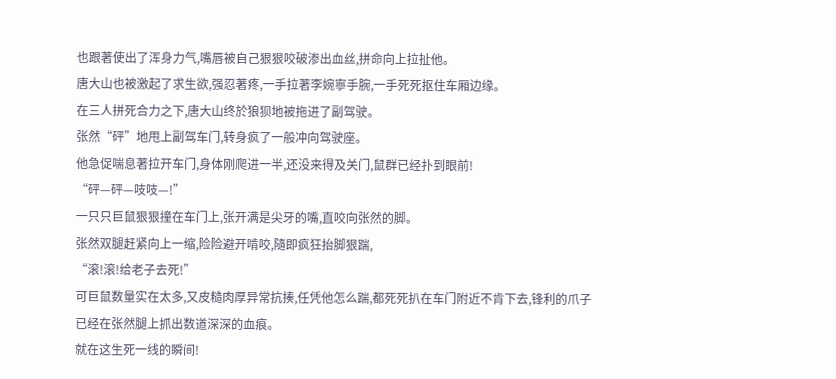也跟著使出了浑身力气,嘴唇被自己狠狠咬破渗出血丝,拼命向上拉扯他。
唐大山也被激起了求生欲,强忍著疼,一手拉著李婉寧手腕,一手死死抠住车厢边缘。
在三人拼死合力之下,唐大山终於狼狈地被拖进了副驾驶。
张然“砰”地甩上副驾车门,转身疯了一般冲向驾驶座。
他急促喘息著拉开车门,身体刚爬进一半,还没来得及关门,鼠群已经扑到眼前!
“砰—砰—吱吱—!”
一只只巨鼠狠狠撞在车门上,张开满是尖牙的嘴,直咬向张然的脚。
张然双腿赶紧向上一缩,险险避开啃咬,隨即疯狂抬脚狠踹,
“滚!滚!给老子去死!”
可巨鼠数量实在太多,又皮糙肉厚异常抗揍,任凭他怎么踹,都死死扒在车门附近不肯下去,锋利的爪子已经在张然腿上抓出数道深深的血痕。
就在这生死一线的瞬间!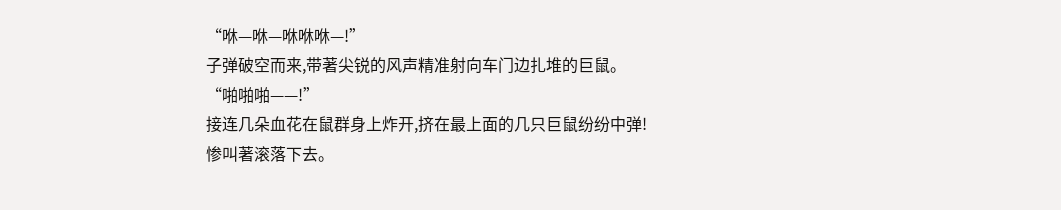“咻—咻—咻咻咻—!”
子弹破空而来,带著尖锐的风声精准射向车门边扎堆的巨鼠。
“啪啪啪——!”
接连几朵血花在鼠群身上炸开,挤在最上面的几只巨鼠纷纷中弹!
惨叫著滚落下去。